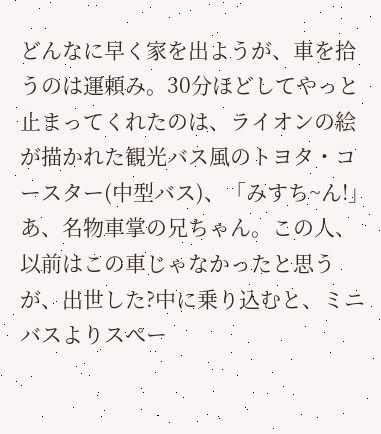どんなに早く家を出ようが、車を拾うのは運頼み。30分ほどしてやっと止まってくれたのは、ライオンの絵が描かれた観光バス風のトヨタ・コースター(中型バス)、「みすち~ん!」あ、名物車掌の兄ちゃん。この人、以前はこの車じゃなかったと思うが、出世した?中に乗り込むと、ミニバスよりスぺー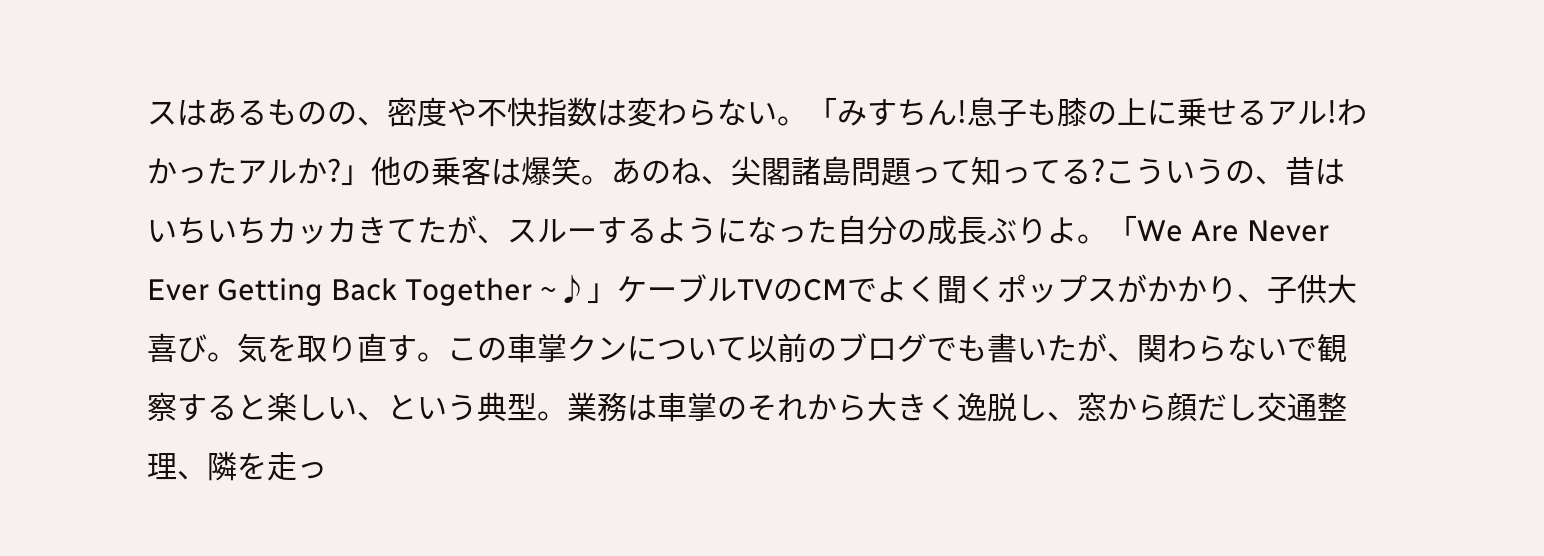スはあるものの、密度や不快指数は変わらない。「みすちん!息子も膝の上に乗せるアル!わかったアルか?」他の乗客は爆笑。あのね、尖閣諸島問題って知ってる?こういうの、昔はいちいちカッカきてたが、スルーするようになった自分の成長ぶりよ。「We Are Never Ever Getting Back Together ~♪」ケーブルTVのCMでよく聞くポップスがかかり、子供大喜び。気を取り直す。この車掌クンについて以前のブログでも書いたが、関わらないで観察すると楽しい、という典型。業務は車掌のそれから大きく逸脱し、窓から顔だし交通整理、隣を走っ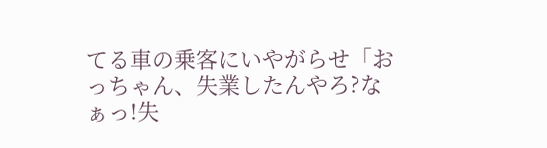てる車の乗客にいやがらせ「おっちゃん、失業したんやろ?なぁっ!失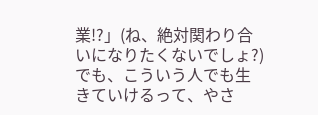業!?」(ね、絶対関わり合いになりたくないでしょ?)でも、こういう人でも生きていけるって、やさ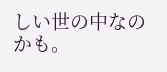しい世の中なのかも。